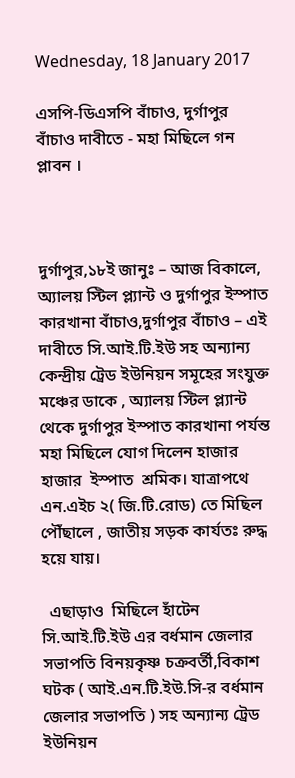Wednesday, 18 January 2017

এসপি-ডিএসপি বাঁচাও, দুর্গাপুর বাঁচাও দাবীতে - মহা মিছিলে গন প্লাবন ।



দুর্গাপুর,১৮ই জানুঃ – আজ বিকালে, অ্যালয় স্টিল প্ল্যান্ট ও দুর্গাপুর ইস্পাত কারখানা বাঁচাও,দুর্গাপুর বাঁচাও – এই দাবীতে সি.আই.টি.ইউ সহ অন্যান্য কেন্দ্রীয় ট্রেড ইউনিয়ন সমূহের সংযুক্ত মঞ্চের ডাকে , অ্যালয় স্টিল প্ল্যান্ট থেকে দুর্গাপুর ইস্পাত কারখানা পর্যন্ত মহা মিছিলে যোগ দিলেন হাজার হাজার  ইস্পাত  শ্রমিক। যাত্রাপথে এন.এইচ ২( জি.টি.রোড) তে মিছিল পৌঁছালে , জাতীয় সড়ক কার্যতঃ রুদ্ধ হয়ে যায়।

  এছাড়াও  মিছিলে হাঁটেন সি.আই.টি.ইউ এর বর্ধমান জেলার সভাপতি বিনয়কৃষ্ণ চক্রবর্তী,বিকাশ ঘটক ( আই.এন.টি.ইউ.সি-র বর্ধমান জেলার সভাপতি ) সহ অন্যান্য ট্রেড ইউনিয়ন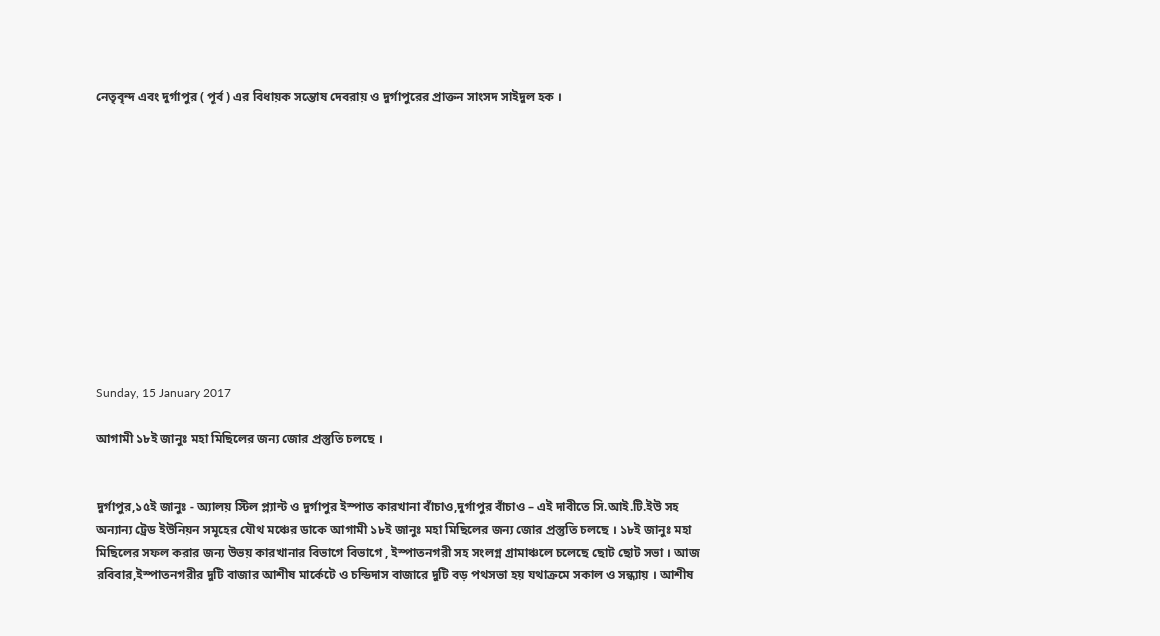নেতৃবৃন্দ এবং দুর্গাপুর ( পূর্ব ) এর বিধায়ক সন্তোষ দেবরায় ও দুর্গাপুরের প্রাক্তন সাংসদ সাইদুল হক ।












Sunday, 15 January 2017

আগামী ১৮ই জানুঃ মহা মিছিলের জন্য জোর প্রস্তুতি চলছে ।


দুর্গাপুর,১৫ই জানুঃ - অ্যালয় স্টিল প্ল্যান্ট ও দুর্গাপুর ইস্পাত কারখানা বাঁচাও,দুর্গাপুর বাঁচাও – এই দাবীতে সি.আই.টি.ইউ সহ অন্যান্য ট্রেড ইউনিয়ন সমূহের যৌথ মঞ্চের ডাকে আগামী ১৮ই জানুঃ মহা মিছিলের জন্য জোর প্রস্তুতি চলছে । ১৮ই জানুঃ মহা মিছিলের সফল করার জন্য উভয় কারখানার বিভাগে বিভাগে , ইস্পাতনগরী সহ সংলগ্ন গ্রামাঞ্চলে চলেছে ছোট ছোট সভা । আজ রবিবার,ইস্পাতনগরীর দুটি বাজার আশীষ মার্কেটে ও চন্ডিদাস বাজারে দুটি বড় পথসভা হয় যথাক্রমে সকাল ও সন্ধ্যায় । আশীষ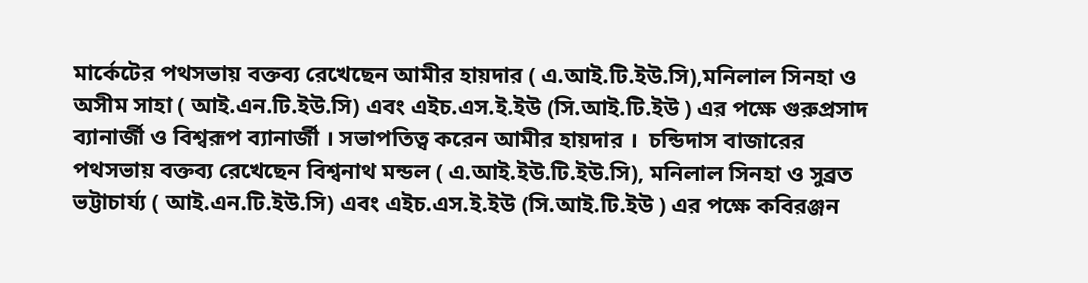মার্কেটের পথসভায় বক্তব্য রেখেছেন আমীর হায়দার ( এ.আই.টি.ইউ.সি),মনিলাল সিনহা ও অসীম সাহা ( আই.এন.টি.ইউ.সি) এবং এইচ.এস.ই.ইউ (সি.আই.টি.ইউ ) এর পক্ষে গুরুপ্রসাদ ব্যানার্জী ও বিশ্বরূপ ব্যানার্জী । সভাপতিত্ব করেন আমীর হায়দার ।  চন্ডিদাস বাজারের পথসভায় বক্তব্য রেখেছেন বিশ্বনাথ মন্ডল ( এ.আই.ইউ.টি.ইউ.সি), মনিলাল সিনহা ও সুব্রত ভট্টাচার্য্য ( আই.এন.টি.ইউ.সি) এবং এইচ.এস.ই.ইউ (সি.আই.টি.ইউ ) এর পক্ষে কবিরঞ্জন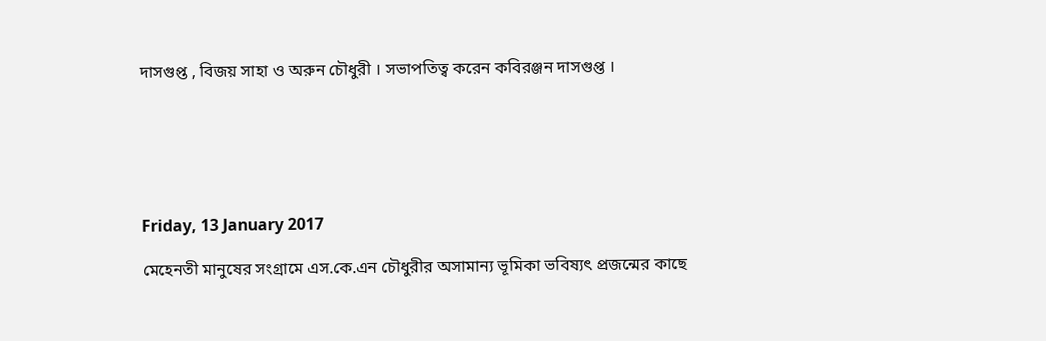দাসগুপ্ত , বিজয় সাহা ও অরুন চৌধুরী । সভাপতিত্ব করেন কবিরঞ্জন দাসগুপ্ত ।






Friday, 13 January 2017

মেহেনতী মানুষের সংগ্রামে এস.কে.এন চৌধুরীর অসামান্য ভূমিকা ভবিষ্যৎ প্রজন্মের কাছে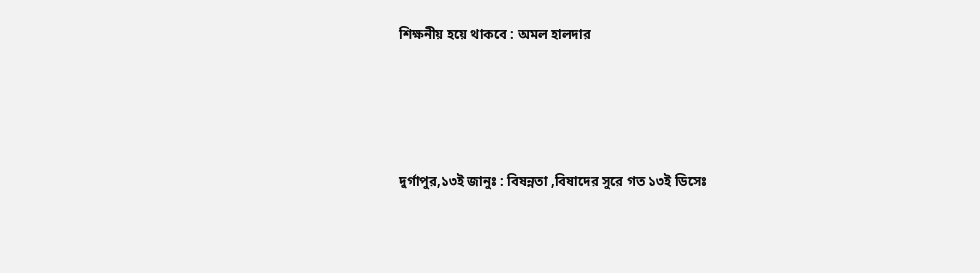শিক্ষনীয় হয়ে থাকবে : অমল হালদার




দুর্গাপুর,১৩ই জানুঃ : বিষন্নতা ,বিষাদের সুরে গত ১৩ই ডিসেঃ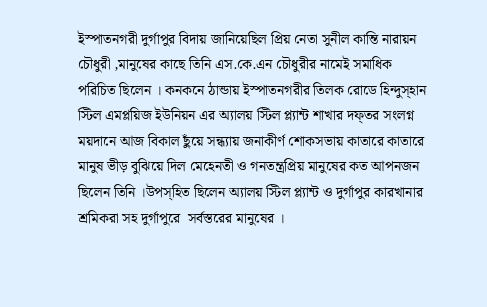ইস্পাতনগরী দুর্গাপুর বিদায় জানিয়েছিল প্রিয় নেতা সুনীল কান্তি নারায়ন চৌধুরী ,মানুষের কাছে তিনি এস.কে.এন চৌধুরীর নামেই সমাধিক পরিচিত ছিলেন । কনকনে ঠান্ডায় ইস্পাতনগরীর তিলক রোডে হিন্দুস্হান স্টিল এমপ্লয়িজ ইউনিয়ন এর অ্যালয় স্টিল প্ল্যান্ট শাখার দফ্তর সংলগ্ন ময়দানে আজ বিকাল ছুঁয়ে সন্ধ্যায় জনাকীর্ণ শোকসভায় কাতারে কাতারে মানুষ ভীড় বুঝিয়ে দিল মেহেনতী ও গনতন্ত্রপ্রিয় মানুষের কত আপনজন ছিলেন তিনি ।উপস্হিত ছিলেন অ্যালয় স্টিল প্ল্যান্ট ও দুর্গাপুর কারখানার শ্রমিকরা সহ দুর্গাপুরে  সর্বস্তরের মানুষের ।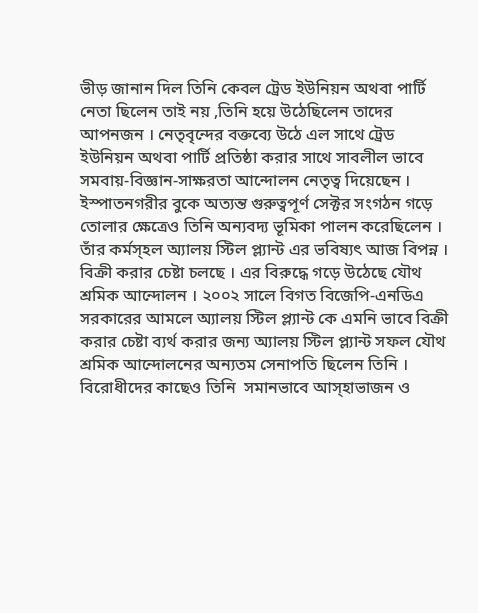ভীড় জানান দিল তিনি কেবল ট্রেড ইউনিয়ন অথবা পার্টি নেতা ছিলেন তাই নয় ,তিনি হয়ে উঠেছিলেন তাদের আপনজন । নেতৃবৃন্দের বক্তব্যে উঠে এল সাথে ট্রেড ইউনিয়ন অথবা পার্টি প্রতিষ্ঠা করার সাথে সাবলীল ভাবে  সমবায়-বিজ্ঞান-সাক্ষরতা আন্দোলন নেতৃত্ব দিয়েছেন । ইস্পাতনগরীর বুকে অত্যন্ত গুরুত্বপূর্ণ সেক্টর সংগঠন গড়ে তোলার ক্ষেত্রেও তিনি অন্যবদ্য ভূমিকা পালন করেছিলেন । তাঁর কর্মস্হল অ্যালয় স্টিল প্ল্যান্ট এর ভবিষ্যৎ আজ বিপন্ন । বিক্রী করার চেষ্টা চলছে । এর বিরুদ্ধে গড়ে উঠেছে যৌথ শ্রমিক আন্দোলন । ২০০২ সালে বিগত বিজেপি-এনডিএ সরকারের আমলে অ্যালয় স্টিল প্ল্যান্ট কে এমনি ভাবে বিক্রী করার চেষ্টা ব্যর্থ করার জন্য অ্যালয় স্টিল প্ল্যান্ট সফল যৌথ শ্রমিক আন্দোলনের অন্যতম সেনাপতি ছিলেন তিনি । বিরোধীদের কাছেও তিনি  সমানভাবে আস্হাভাজন ও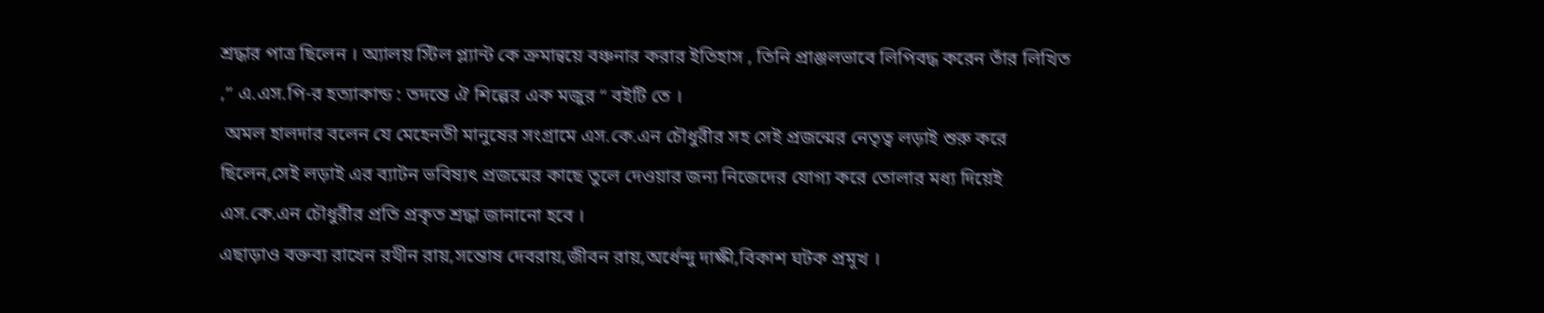শ্রদ্ধার পাত্র ছিলেন । অ্যালয় স্টিল প্ল্যান্ট কে ক্রমান্বয়ে বঞ্চনার করার ইতিহাস , তিনি প্রাঞ্জলভাবে লিপিবদ্ধ করেন তাঁর লিখিত ,” এ.এস.পি-র হত্যাকান্ড : তদন্তে ঐ শিল্পের এক মজুর “ বইটি তে ।
 অমল হালদার বলেন যে মেহেনতী মানুষের সংগ্রামে এস.কে.এন চৌধুরীর সহ সেই প্রজন্মের নেতৃত্ব লড়াই শুরু করে ছিলেন,সেই লড়াই এর ব্যাটন ভবিষ্যৎ প্রজন্মের কাছে তুলে দেওয়ার জন্য নিজেদের যোগ্য করে তোলার মধ্য দিয়েই এস.কে.এন চৌধুরীর প্রতি প্রকৃত শ্রদ্ধা জানানো হবে ।
এছাড়াও বক্তব্য রাখেন রথীন রায়,সন্তোষ দেবরায়,জীবন রায়,অর্ধেন্দু দাক্ষী,বিকাশ ঘটক প্রমূখ ।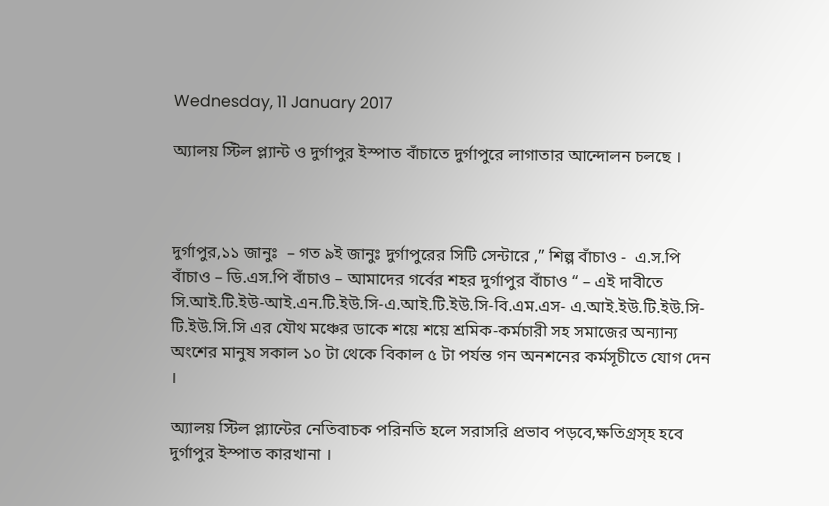Wednesday, 11 January 2017

অ্যালয় স্টিল প্ল্যান্ট ও দুর্গাপুর ইস্পাত বাঁচাতে দুর্গাপুরে লাগাতার আন্দোলন চলছে ।



দুর্গাপুর,১১ জানুঃ  – গত ৯ই জানুঃ দুর্গাপুরের সিটি সেন্টারে ,” শিল্প বাঁচাও -  এ.স.পি বাঁচাও – ডি.এস.পি বাঁচাও – আমাদের গর্বের শহর দুর্গাপুর বাঁচাও “ – এই দাবীতে সি.আই.টি.ইউ-আই.এন.টি.ইউ.সি-এ.আই.টি.ইউ.সি-বি.এম.এস- এ.আই.ইউ.টি.ইউ.সি- টি.ইউ.সি.সি এর যৌথ মঞ্চের ডাকে শয়ে শয়ে শ্রমিক-কর্মচারী সহ সমাজের অন্যান্য অংশের মানুষ সকাল ১০ টা থেকে বিকাল ৫ টা পর্যন্ত গন অনশনের কর্মসূচীতে যোগ দেন ।

অ্যালয় স্টিল প্ল্যান্টের নেতিবাচক পরিনতি হলে সরাসরি প্রভাব পড়বে,ক্ষতিগ্রস্হ হবে দুর্গাপুর ইস্পাত কারখানা ।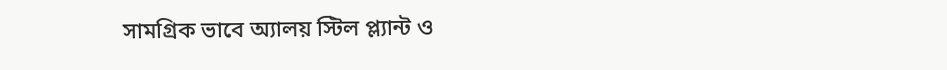সামগ্রিক ভাবে অ্যালয় স্টিল প্ল্যান্ট ও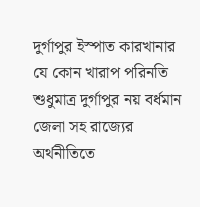দুর্গাপুর ইস্পাত কারখানার যে কোন খারাপ পরিনতি শুধুমাত্র দুর্গাপুর নয় বর্ধমান জেলা সহ রাজ্যের অর্থনীতিতে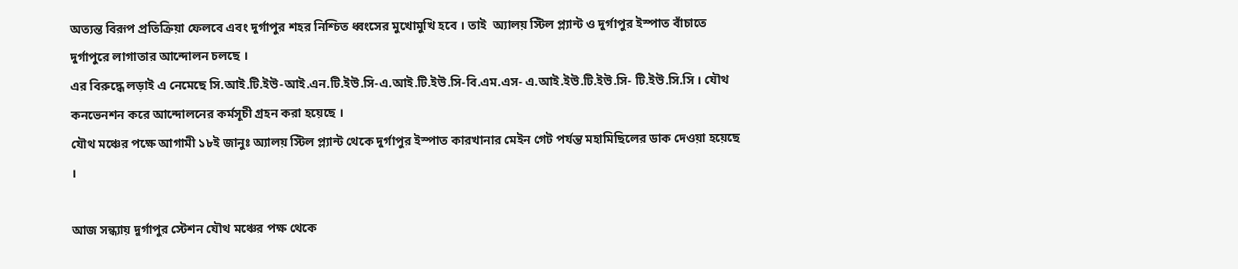অত্যন্ত বিরূপ প্রতিক্রিয়া ফেলবে এবং দুর্গাপুর শহর নিশ্চিত ধ্বংসের মুখোমুখি হবে । তাই  অ্যালয় স্টিল প্ল্যান্ট ও দুর্গাপুর ইস্পাত বাঁচাতে দুর্গাপুরে লাগাতার আন্দোলন চলছে ।
এর বিরুদ্ধে লড়াই এ নেমেছে সি.আই.টি.ইউ-আই.এন.টি.ইউ.সি-এ.আই.টি.ইউ.সি-বি.এম.এস- এ.আই.ইউ.টি.ইউ.সি- টি.ইউ.সি.সি । যৌথ কনভেনশন করে আন্দোলনের কর্মসূচী গ্রহন করা হয়েছে ।
যৌথ মঞ্চের পক্ষে আগামী ১৮ই জানুঃ অ্যালয় স্টিল প্ল্যান্ট থেকে দুর্গাপুর ইস্পাত কারখানার মেইন গেট পর্যন্ত মহামিছিলের ডাক দেওয়া হয়েছে ।

আজ সন্ধ্যায় দুর্গাপুর স্টেশন যৌথ মঞ্চের পক্ষ থেকে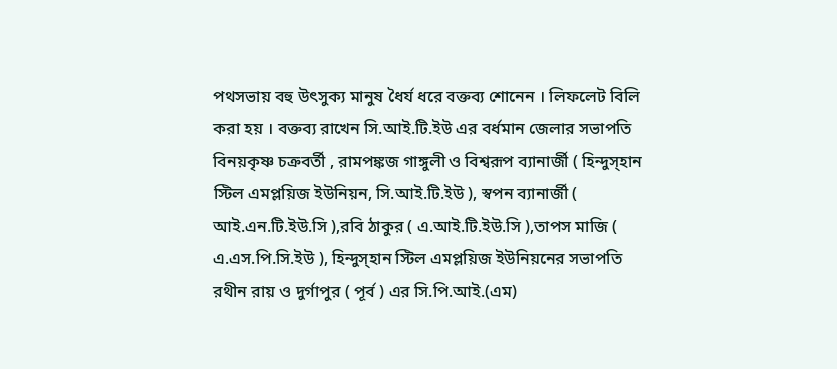পথসভায় বহু উৎসুক্য মানুষ ধৈর্য ধরে বক্তব্য শোনেন । লিফলেট বিলি করা হয় । বক্তব্য রাখেন সি.আই.টি.ইউ এর বর্ধমান জেলার সভাপতি বিনয়কৃষ্ণ চক্রবর্তী , রামপঙ্কজ গাঙ্গুলী ও বিশ্বরূপ ব্যানার্জী ( হিন্দুস্হান স্টিল এমপ্লয়িজ ইউনিয়ন, সি.আই.টি.ইউ ), স্বপন ব্যানার্জী ( আই.এন.টি.ইউ.সি ),রবি ঠাকুর ( এ.আই.টি.ইউ.সি ),তাপস মাজি ( এ.এস.পি.সি.ইউ ), হিন্দুস্হান স্টিল এমপ্লয়িজ ইউনিয়নের সভাপতি রথীন রায় ও দুর্গাপুর ( পূর্ব ) এর সি.পি.আই.(এম)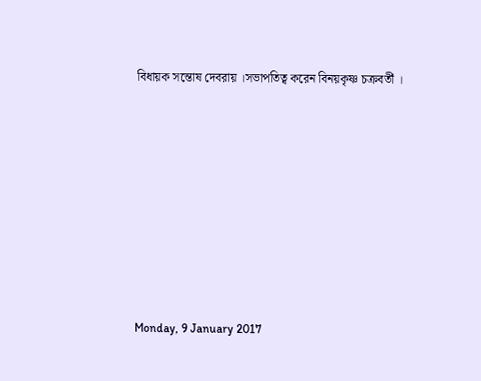বিধায়ক সন্তোষ দেবরায় ।সভাপতিত্ব করেন বিনয়কৃষ্ণ চক্রবর্তী ।









Monday, 9 January 2017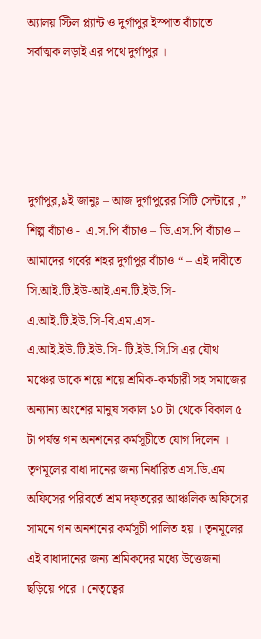অ্যালয় স্টিল প্ল্যান্ট ও দুর্গাপুর ইস্পাত বাঁচাতে সর্বাত্মক লড়াই এর পথে দুর্গাপুর ।




দুর্গাপুর,৯ই জানুঃ – আজ দুর্গাপুরের সিটি সেন্টারে ,” শিল্প বাঁচাও -  এ.স.পি বাঁচাও – ডি.এস.পি বাঁচাও – আমাদের গর্বের শহর দুর্গাপুর বাঁচাও “ – এই দাবীতে সি.আই.টি.ইউ-আই.এন.টি.ইউ.সি-এ.আই.টি.ইউ.সি-বি.এম.এস- এ.আই.ইউ.টি.ইউ.সি- টি.ইউ.সি.সি এর যৌথ মঞ্চের ডাকে শয়ে শয়ে শ্রমিক-কর্মচারী সহ সমাজের অন্যান্য অংশের মানুষ সকাল ১০ টা থেকে বিকাল ৫ টা পর্যন্ত গন অনশনের কর্মসূচীতে যোগ দিলেন । তৃণমূলের বাধা দানের জন্য নির্ধারিত এস.ডি.এম অফিসের পরিবর্তে শ্রম দফ্তরের আঞ্চলিক অফিসের সামনে গন অনশনের কর্মসূচী পালিত হয় । তৃনমূলের এই বাধাদানের জন্য শ্রমিকদের মধ্যে উত্তেজনা ছড়িয়ে পরে । নেতৃত্বের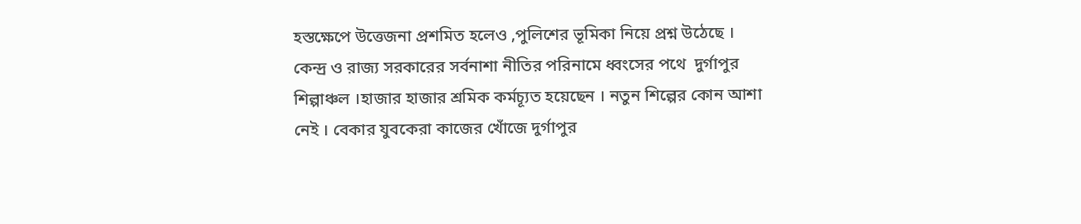হস্তক্ষেপে উত্তেজনা প্রশমিত হলেও ,পুলিশের ভূমিকা নিয়ে প্রশ্ন উঠেছে ।
কেন্দ্র ও রাজ্য সরকারের সর্বনাশা নীতির পরিনামে ধ্বংসের পথে  দুর্গাপুর শিল্পাঞ্চল ।হাজার হাজার শ্রমিক কর্মচ্যূত হয়েছেন । নতুন শিল্পের কোন আশা নেই । বেকার যুবকেরা কাজের খোঁজে দুর্গাপুর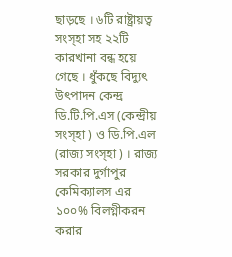ছাড়ছে । ৬টি রাষ্ট্রায়ত্ব সংস্হা সহ ২২টি কারখানা বন্ধ হয়ে গেছে । ধুঁকছে বিদ্যুৎ উৎপাদন কেন্দ্র ডি.টি.পি.এস (কেন্দ্রীয় সংস্হা ) ও ডি.পি.এল (রাজ্য সংস্হা ) । রাজ্য সরকার দুর্গাপুর কেমিক্যালস এর ১০০% বিলগ্নীকরন করার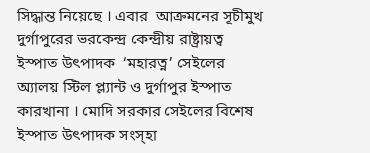সিদ্ধান্ত নিয়েছে । এবার  আক্রমনের সূচীমুখ দুর্গাপুরের ভরকেন্দ্র কেন্দ্রীয় রাষ্ট্রায়ত্ব ইস্পাত উৎপাদক  ‘মহারত্ন’ সেইলের অ্যালয় স্টিল প্ল্যান্ট ও দুর্গাপুর ইস্পাত কারখানা । মোদি সরকার সেইলের বিশেষ ইস্পাত উৎপাদক সংস্হা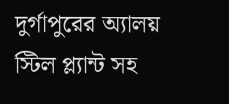দুর্গাপুরের অ্যালয় স্টিল প্ল্যান্ট সহ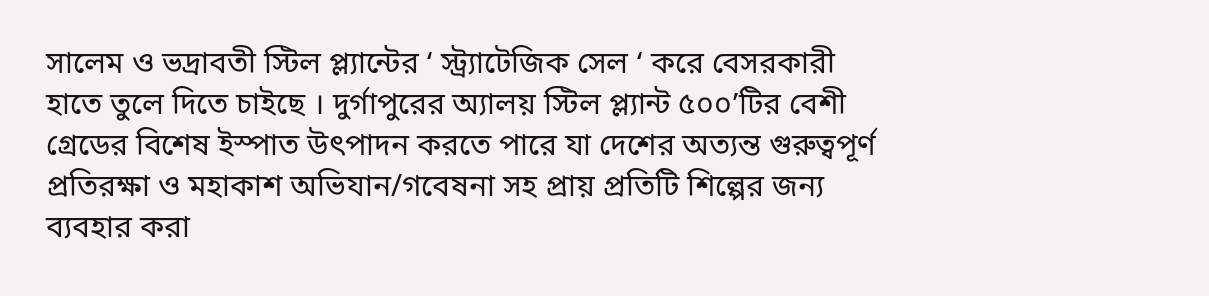সালেম ও ভদ্রাবতী স্টিল প্ল্যান্টের ‘ স্ট্র্যাটেজিক সেল ‘ করে বেসরকারী হাতে তুলে দিতে চাইছে । দুর্গাপুরের অ্যালয় স্টিল প্ল্যান্ট ৫০০’টির বেশী গ্রেডের বিশেষ ইস্পাত উৎপাদন করতে পারে যা দেশের অত্যন্ত গুরুত্বপূর্ণ প্রতিরক্ষা ও মহাকাশ অভিযান/গবেষনা সহ প্রায় প্রতিটি শিল্পের জন্য ব্যবহার করা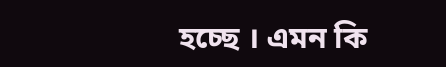হচ্ছে । এমন কি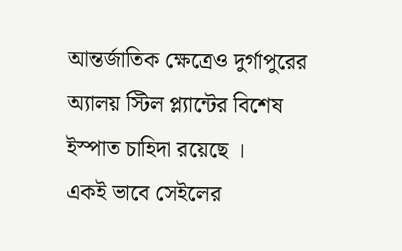আন্তর্জাতিক ক্ষেত্রেও দুর্গাপুরের অ্যালয় স্টিল প্ল্যান্টের বিশেষ ইস্পাত চাহিদা রয়েছে ।
একই ভাবে সেইলের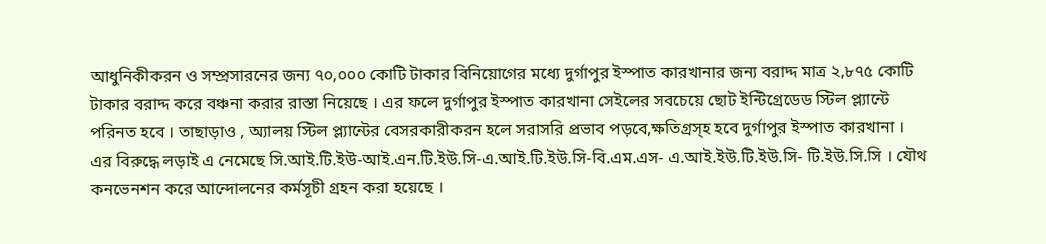আধুনিকীকরন ও সম্প্রসারনের জন্য ৭০,০০০ কোটি টাকার বিনিয়োগের মধ্যে দুর্গাপুর ইস্পাত কারখানার জন্য বরাদ্দ মাত্র ২,৮৭৫ কোটি টাকার বরাদ্দ করে বঞ্চনা করার রাস্তা নিয়েছে । এর ফলে দুর্গাপুর ইস্পাত কারখানা সেইলের সবচেয়ে ছোট ইন্টিগ্রেডেড স্টিল প্ল্যান্টে পরিনত হবে । তাছাড়াও , অ্যালয় স্টিল প্ল্যান্টের বেসরকারীকরন হলে সরাসরি প্রভাব পড়বে,ক্ষতিগ্রস্হ হবে দুর্গাপুর ইস্পাত কারখানা ।
এর বিরুদ্ধে লড়াই এ নেমেছে সি.আই.টি.ইউ-আই.এন.টি.ইউ.সি-এ.আই.টি.ইউ.সি-বি.এম.এস- এ.আই.ইউ.টি.ইউ.সি- টি.ইউ.সি.সি । যৌথ কনভেনশন করে আন্দোলনের কর্মসূচী গ্রহন করা হয়েছে ।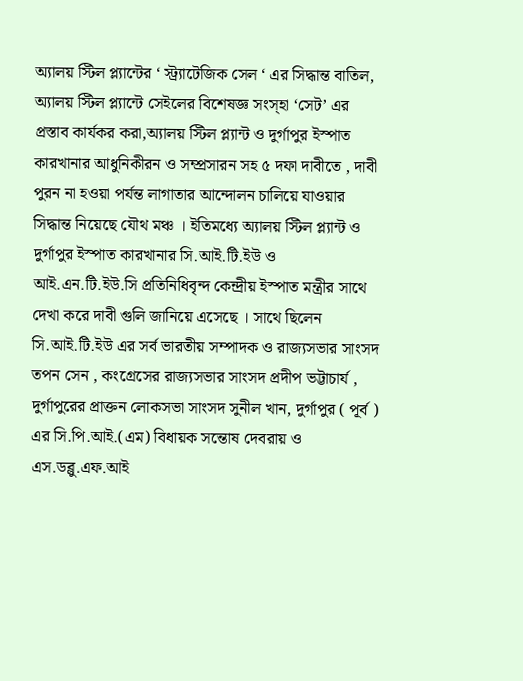অ্যালয় স্টিল প্ল্যান্টের ‘ স্ট্র্যাটেজিক সেল ‘ এর সিদ্ধান্ত বাতিল, অ্যালয় স্টিল প্ল্যান্টে সেইলের বিশেষজ্ঞ সংস্হা ‘সেট’ এর প্রস্তাব কার্যকর করা,অ্যালয় স্টিল প্ল্যান্ট ও দুর্গাপুর ইস্পাত কারখানার আধুনিকীরন ও সম্প্রসারন সহ ৫ দফা দাবীতে , দাবী পুরন না হওয়া পর্যন্ত লাগাতার আন্দোলন চালিয়ে যাওয়ার সিদ্ধান্ত নিয়েছে যৌথ মঞ্চ । ইতিমধ্যে অ্যালয় স্টিল প্ল্যান্ট ও দুর্গাপুর ইস্পাত কারখানার সি.আই.টি.ইউ ও আই.এন.টি.ইউ.সি প্রতিনিধিবৃন্দ কেন্দ্রীয় ইস্পাত মন্ত্রীর সাথে দেখা করে দাবী গুলি জানিয়ে এসেছে । সাথে ছিলেন সি.আই.টি.ইউ এর সর্ব ভারতীয় সম্পাদক ও রাজ্যসভার সাংসদ তপন সেন , কংগ্রেসের রাজ্যসভার সাংসদ প্রদীপ ভট্টাচার্য , দুর্গাপুরের প্রাক্তন লোকসভা সাংসদ সুনীল খান, দুর্গাপুর ( পূর্ব ) এর সি.পি.আই.(এম) বিধায়ক সন্তোষ দেবরায় ও এস.ডব্লু.এফ.আই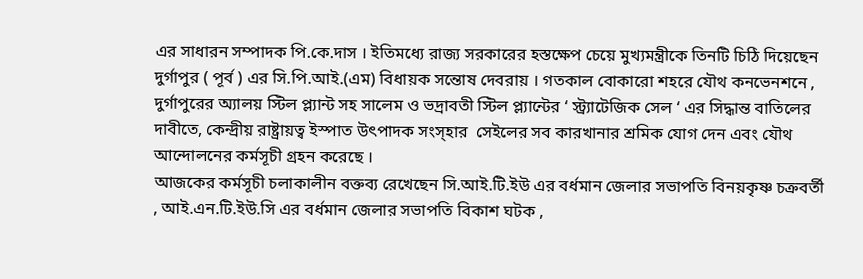এর সাধারন সম্পাদক পি.কে.দাস । ইতিমধ্যে রাজ্য সরকারের হস্তক্ষেপ চেয়ে মুখ্যমন্ত্রীকে তিনটি চিঠি দিয়েছেন দুর্গাপুর ( পূর্ব ) এর সি.পি.আই.(এম) বিধায়ক সন্তোষ দেবরায় । গতকাল বোকারো শহরে যৌথ কনভেনশনে , দুর্গাপুরের অ্যালয় স্টিল প্ল্যান্ট সহ সালেম ও ভদ্রাবতী স্টিল প্ল্যান্টের ‘ স্ট্র্যাটেজিক সেল ‘ এর সিদ্ধান্ত বাতিলের দাবীতে, কেন্দ্রীয় রাষ্ট্রায়ত্ব ইস্পাত উৎপাদক সংস্হার  সেইলের সব কারখানার শ্রমিক যোগ দেন এবং যৌথ আন্দোলনের কর্মসূচী গ্রহন করেছে ।
আজকের কর্মসূচী চলাকালীন বক্তব্য রেখেছেন সি.আই.টি.ইউ এর বর্ধমান জেলার সভাপতি বিনয়কৃষ্ণ চক্রবর্তী , আই.এন.টি.ইউ.সি এর বর্ধমান জেলার সভাপতি বিকাশ ঘটক ,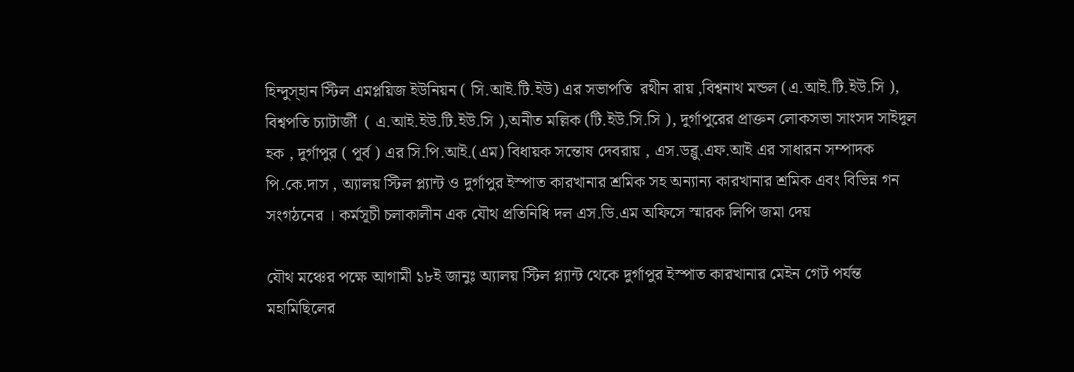হিন্দুস্হান স্টিল এমপ্লয়িজ ইউনিয়ন ( সি.আই.টি.ইউ) এর সভাপতি  রথীন রায় ,বিশ্বনাথ মন্ডল (এ.আই.টি.ইউ.সি ), বিশ্বপতি চ্যাটার্জী  ( এ.আই.ইউ.টি.ইউ.সি ),অনীত মল্লিক (টি.ইউ.সি.সি ), দুর্গাপুরের প্রাক্তন লোকসভা সাংসদ সাইদুল হক , দুর্গাপুর ( পূর্ব ) এর সি.পি.আই.(এম) বিধায়ক সন্তোষ দেবরায় , এস.ডব্লু.এফ.আই এর সাধারন সম্পাদক পি.কে.দাস , অ্যালয় স্টিল প্ল্যান্ট ও দুর্গাপুর ইস্পাত কারখানার শ্রমিক সহ অন্যান্য কারখানার শ্রমিক এবং বিভিন্ন গন সংগঠনের । কর্মসূচী চলাকালীন এক যৌথ প্রতিনিধি দল এস.ডি.এম অফিসে স্মারক লিপি জমা দেয়

যৌথ মঞ্চের পক্ষে আগামী ১৮ই জানুঃ অ্যালয় স্টিল প্ল্যান্ট থেকে দুর্গাপুর ইস্পাত কারখানার মেইন গেট পর্যন্ত  মহামিছিলের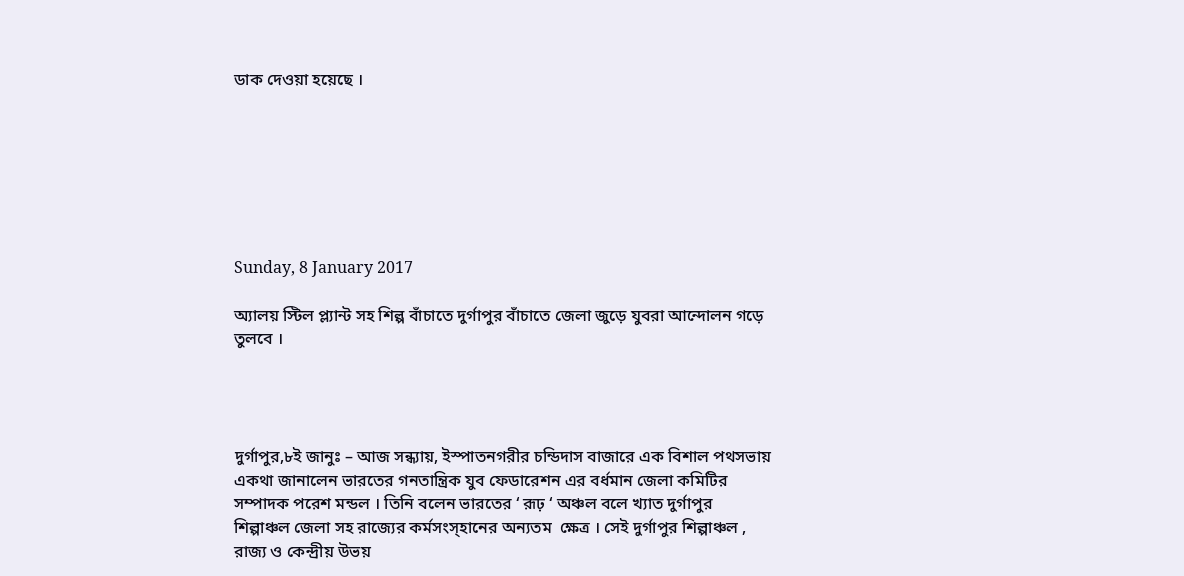ডাক দেওয়া হয়েছে ।







Sunday, 8 January 2017

অ্যালয় স্টিল প্ল্যান্ট সহ শিল্প বাঁচাতে দুর্গাপুর বাঁচাতে জেলা জুড়ে যুবরা আন্দোলন গড়ে তুলবে ।




দুর্গাপুর,৮ই জানুঃ – আজ সন্ধ্যায়, ইস্পাতনগরীর চন্ডিদাস বাজারে এক বিশাল পথসভায় একথা জানালেন ভারতের গনতান্ত্রিক যুব ফেডারেশন এর বর্ধমান জেলা কমিটির সম্পাদক পরেশ মন্ডল । তিনি বলেন ভারতের ‘ রূঢ় ‘ অঞ্চল বলে খ্যাত দুর্গাপুর শিল্পাঞ্চল জেলা সহ রাজ্যের কর্মসংস্হানের অন্যতম  ক্ষেত্র । সেই দুর্গাপুর শিল্পাঞ্চল , রাজ্য ও কেন্দ্রীয় উভয়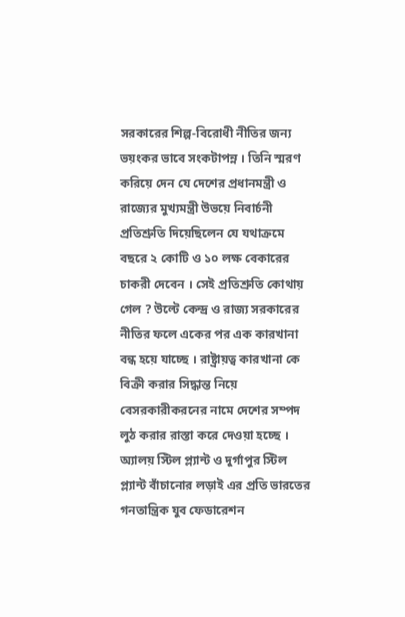সরকারের শিল্প-বিরোধী নীতির জন্য ভয়ংকর ভাবে সংকটাপন্ন । তিনি স্মরণ করিয়ে দেন যে দেশের প্রধানমন্ত্রী ও রাজ্যের মুখ্যমন্ত্রী উভয়ে নিবার্চনী প্রতিশ্রুতি দিয়েছিলেন যে যথাক্রমে বছরে ২ কোটি ও ১০ লক্ষ বেকারের চাকরী দেবেন । সেই প্রতিশ্রুতি কোথায় গেল ? উল্টে কেন্দ্র ও রাজ্য সরকারের নীতির ফলে একের পর এক কারখানা বন্ধ হয়ে যাচ্ছে । রাষ্ট্রায়ত্ব কারখানা কে বিক্রী করার সিদ্ধান্ত নিয়ে বেসরকারীকরনের নামে দেশের সম্পদ লুঠ করার রাস্তা করে দেওয়া হচ্ছে । অ্যালয় স্টিল প্ল্যান্ট ও দুর্গাপুর স্টিল প্ল্যান্ট বাঁচানোর লড়াই এর প্রতি ভারতের গনতান্ত্রিক যুব ফেডারেশন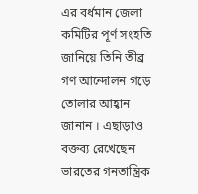এর বর্ধমান জেলা কমিটির পূর্ণ সংহতি জানিয়ে তিনি তীব্র গণ আন্দোলন গড়ে তোলার আহ্বান জানান । এছাড়াও বক্তব্য রেখেছেন ভারতের গনতান্ত্রিক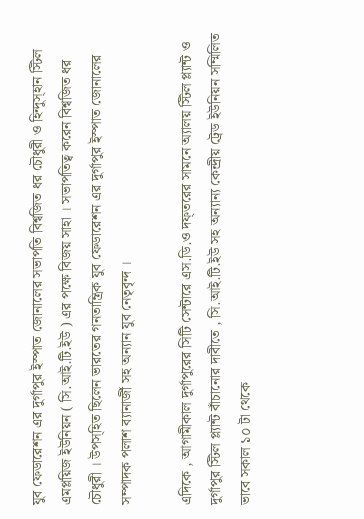যুব ফেডারেশন এর দুর্গাপুর ইস্পাত জোনালের সভাপতি বিশ্বজিত ধর চৌধুরী ও হিন্দুস্হান স্টিল এমপ্লয়িজ ইউনিয়ন ( সি.আই.টি.ইউ ) এর পক্ষে বিজয় সাহা । সভাপতিত্ব করেন বিশ্বজিত ধর চৌধুরী । উপস্হিত ছিলেন ভারতের গনতান্ত্রিক যুব ফেডারেশন এর দুর্গাপুর ইস্পাত জোনালের সম্পাদক পলাশ ব্যানার্জী সহ অন্যান যুব নেতৃবৃন্দ ।

এদিকে , আগামীকাল দুর্গাপুরের সিটি সেন্টারে এস.ডি.ও দফ্তরের সামনে অ্যালয় স্টিল প্ল্যান্ট ও দুর্গাপুর স্টিল প্ল্যান্ট বাঁচানোর দাবীতে , সি.আই.টি.ইউ সহ অন্যান্য কেন্দ্রীয় ট্রেড ইউনিয়ন সম্মিলিত ভাবে সকাল ১০ টা থেকে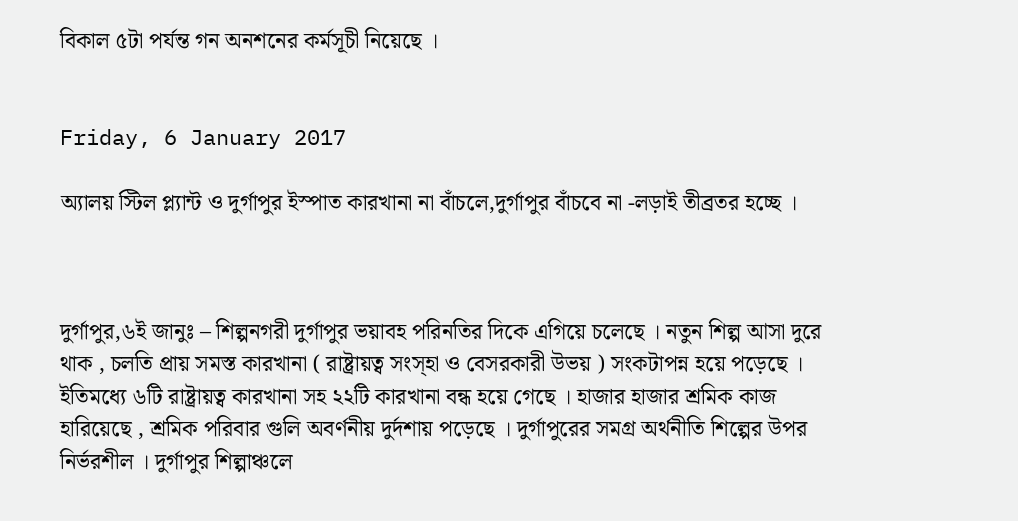বিকাল ৫টা পর্যন্ত গন অনশনের কর্মসূচী নিয়েছে ।


Friday, 6 January 2017

অ্যালয় স্টিল প্ল্যান্ট ও দুর্গাপুর ইস্পাত কারখানা না বাঁচলে,দুর্গাপুর বাঁচবে না -লড়াই তীব্রতর হচ্ছে ।



দুর্গাপুর,৬ই জানুঃ – শিল্পনগরী দুর্গাপুর ভয়াবহ পরিনতির দিকে এগিয়ে চলেছে । নতুন শিল্প আসা দুরে থাক , চলতি প্রায় সমস্ত কারখানা ( রাষ্ট্রায়ত্ব সংস্হা ও বেসরকারী উভয় ) সংকটাপন্ন হয়ে পড়েছে । ইতিমধ্যে ৬টি রাষ্ট্রায়ত্ব কারখানা সহ ২২টি কারখানা বন্ধ হয়ে গেছে । হাজার হাজার শ্রমিক কাজ হারিয়েছে , শ্রমিক পরিবার গুলি অবর্ণনীয় দুর্দশায় পড়েছে । দুর্গাপুরের সমগ্র অর্থনীতি শিল্পের উপর নির্ভরশীল । দুর্গাপুর শিল্পাঞ্চলে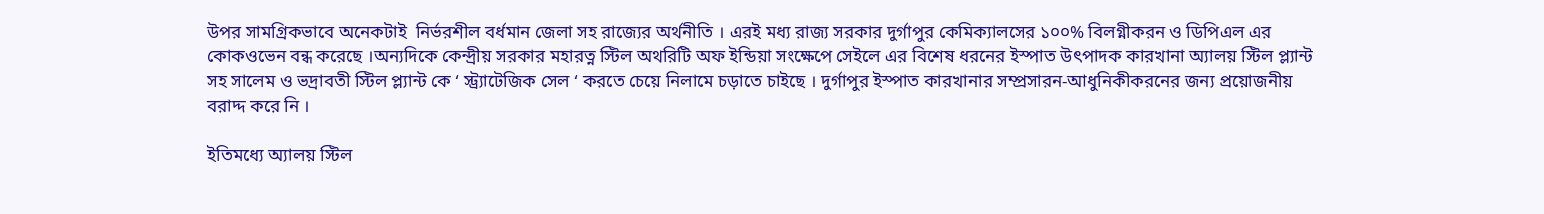উপর সামগ্রিকভাবে অনেকটাই  নির্ভরশীল বর্ধমান জেলা সহ রাজ্যের অর্থনীতি । এরই মধ্য রাজ্য সরকার দুর্গাপুর কেমিক্যালসের ১০০% বিলগ্নীকরন ও ডিপিএল এর কোকওভেন বন্ধ করেছে ।অন্যদিকে কেন্দ্রীয় সরকার মহারত্ন স্টিল অথরিটি অফ ইন্ডিয়া সংক্ষেপে সেইলে এর বিশেষ ধরনের ইস্পাত উৎপাদক কারখানা অ্যালয় স্টিল প্ল্যান্ট সহ সালেম ও ভদ্রাবতী স্টিল প্ল্যান্ট কে ‘ স্ট্র্যাটেজিক সেল ‘ করতে চেয়ে নিলামে চড়াতে চাইছে । দুর্গাপুর ইস্পাত কারখানার সম্প্রসারন-আধুনিকীকরনের জন্য প্রয়োজনীয়  বরাদ্দ করে নি ।

ইতিমধ্যে অ্যালয় স্টিল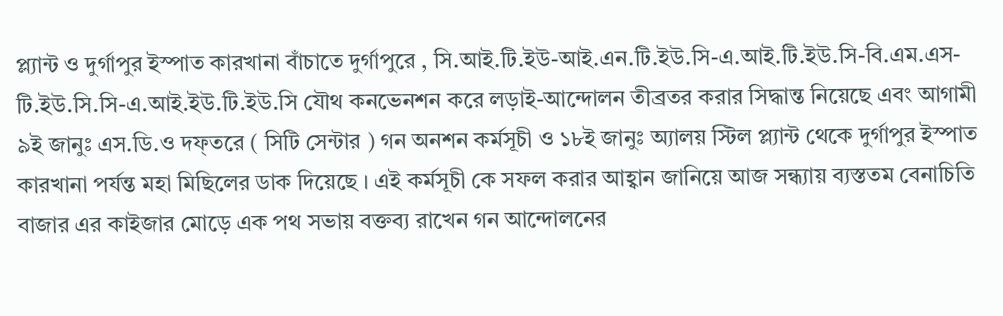প্ল্যান্ট ও দুর্গাপুর ইস্পাত কারখানা বাঁচাতে দুর্গাপুরে , সি.আই.টি.ইউ-আই.এন.টি.ইউ.সি-এ.আই.টি.ইউ.সি-বি.এম.এস-টি.ইউ.সি.সি-এ.আই.ইউ.টি.ইউ.সি যৌথ কনভেনশন করে লড়াই-আন্দোলন তীব্রতর করার সিদ্ধান্ত নিয়েছে এবং আগামী ৯ই জানুঃ এস.ডি.ও দফ্তরে ( সিটি সেন্টার ) গন অনশন কর্মসূচী ও ১৮ই জানুঃ অ্যালয় স্টিল প্ল্যান্ট থেকে দুর্গাপুর ইস্পাত কারখানা পর্যন্ত মহা মিছিলের ডাক দিয়েছে । এই কর্মসূচী কে সফল করার আহ্বান জানিয়ে আজ সন্ধ্যায় ব্যস্ততম বেনাচিতি বাজার এর কাইজার মোড়ে এক পথ সভায় বক্তব্য রাখেন গন আন্দোলনের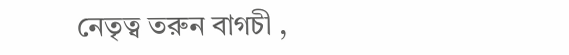নেতৃত্ব তরুন বাগচী ,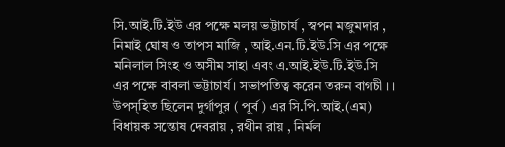সি.আই.টি.ইউ এর পক্ষে মলয় ভট্টাচার্য , স্বপন মজুমদার , নিমাই ঘোষ ও তাপস মাজি , আই.এন.টি.ইউ.সি এর পক্ষে মনিলাল সিংহ ও অসীম সাহা এবং এ.আই.ইউ.টি.ইউ.সি  এর পক্ষে বাবলা ভট্টাচার্য । সভাপতিত্ব করেন তরুন বাগচী । । উপস্হিত ছিলেন দুর্গাপুর ( পূর্ব ) এর সি.পি.আই.(এম) বিধায়ক সন্তোষ দেবরায় , রথীন রায় , নির্মল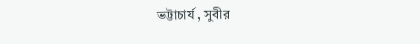ভট্টাচার্য , সুবীর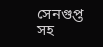সেনগুপ্ত সহ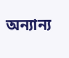অন্যান্য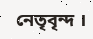নেতৃবৃন্দ ।